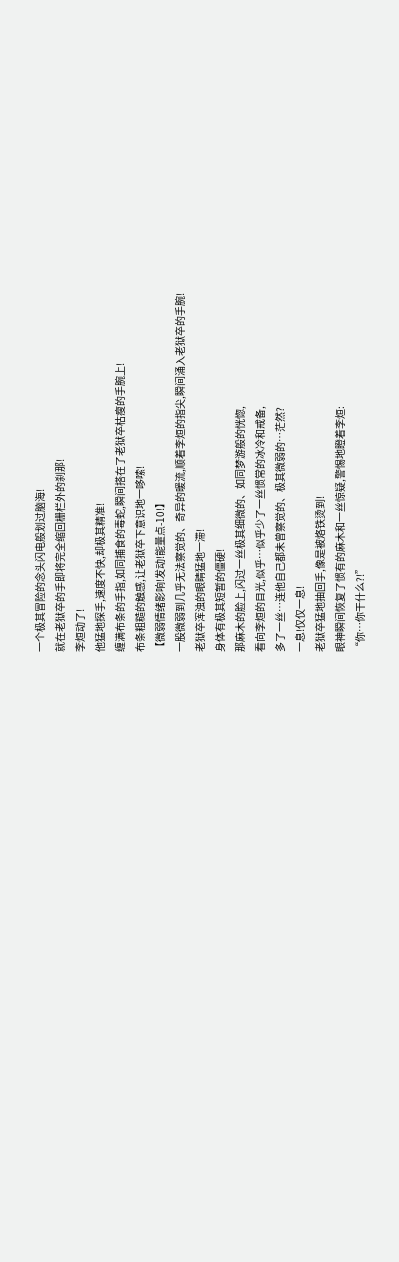一个极其冒险的念头闪电般划过脑海!
就在老狱卒的手即将完全缩回栅栏外的刹那!
李烜动了!
他猛地探手,速度不快,却极其精准!
缠满布条的手指,如同捕食的毒蛇,瞬间搭在了老狱卒枯瘦的手腕上!
布条粗糙的触感,让老狱卒下意识地一哆嗦!
【微弱情绪影响!发动!能量点-10!】
一股微弱到几乎无法察觉的、奇异的暖流,顺着李烜的指尖,瞬间涌入老狱卒的手腕!
老狱卒浑浊的眼睛猛地一滞!
身体有极其短暂的僵硬!
那麻木的脸上,闪过一丝极其细微的、如同梦游般的恍惚,
看向李烜的目光,似乎…似乎少了一丝惯常的冰冷和戒备,
多了一丝…连他自己都未曾察觉的、极其微弱的…茫然?
一息!仅仅一息!
老狱卒猛地抽回手,像是被烙铁烫到!
眼神瞬间恢复了惯有的麻木和一丝惊疑,警惕地瞪着李烜:
“你…你干什么?!”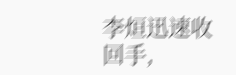李烜迅速收回手,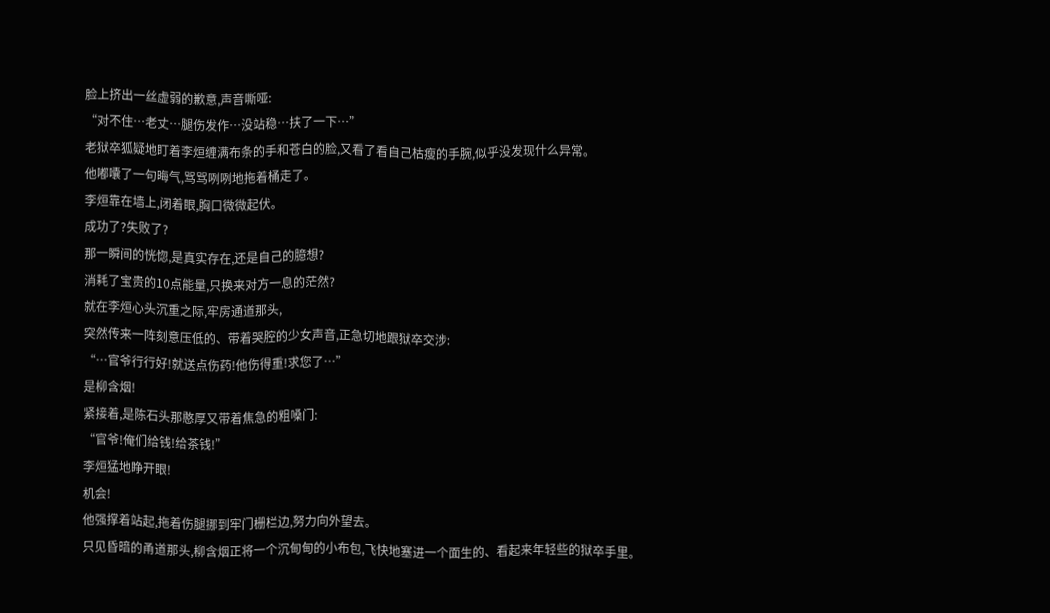脸上挤出一丝虚弱的歉意,声音嘶哑:
“对不住…老丈…腿伤发作…没站稳…扶了一下…”
老狱卒狐疑地盯着李烜缠满布条的手和苍白的脸,又看了看自己枯瘦的手腕,似乎没发现什么异常。
他嘟囔了一句晦气,骂骂咧咧地拖着桶走了。
李烜靠在墙上,闭着眼,胸口微微起伏。
成功了?失败了?
那一瞬间的恍惚,是真实存在,还是自己的臆想?
消耗了宝贵的10点能量,只换来对方一息的茫然?
就在李烜心头沉重之际,牢房通道那头,
突然传来一阵刻意压低的、带着哭腔的少女声音,正急切地跟狱卒交涉:
“…官爷行行好!就送点伤药!他伤得重!求您了…”
是柳含烟!
紧接着,是陈石头那憨厚又带着焦急的粗嗓门:
“官爷!俺们给钱!给茶钱!”
李烜猛地睁开眼!
机会!
他强撑着站起,拖着伤腿挪到牢门栅栏边,努力向外望去。
只见昏暗的甬道那头,柳含烟正将一个沉甸甸的小布包,飞快地塞进一个面生的、看起来年轻些的狱卒手里。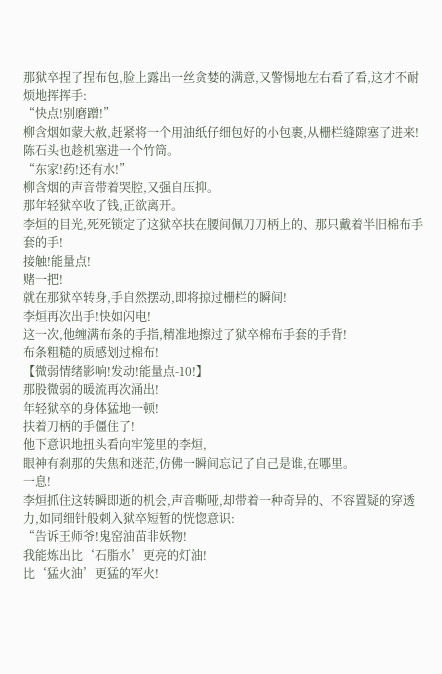那狱卒捏了捏布包,脸上露出一丝贪婪的满意,又警惕地左右看了看,这才不耐烦地挥挥手:
“快点!别磨蹭!”
柳含烟如蒙大赦,赶紧将一个用油纸仔细包好的小包裹,从栅栏缝隙塞了进来!
陈石头也趁机塞进一个竹筒。
“东家!药!还有水!”
柳含烟的声音带着哭腔,又强自压抑。
那年轻狱卒收了钱,正欲离开。
李烜的目光,死死锁定了这狱卒扶在腰间佩刀刀柄上的、那只戴着半旧棉布手套的手!
接触!能量点!
赌一把!
就在那狱卒转身,手自然摆动,即将掠过栅栏的瞬间!
李烜再次出手!快如闪电!
这一次,他缠满布条的手指,精准地擦过了狱卒棉布手套的手背!
布条粗糙的质感划过棉布!
【微弱情绪影响!发动!能量点-10!】
那股微弱的暖流再次涌出!
年轻狱卒的身体猛地一顿!
扶着刀柄的手僵住了!
他下意识地扭头看向牢笼里的李烜,
眼神有刹那的失焦和迷茫,仿佛一瞬间忘记了自己是谁,在哪里。
一息!
李烜抓住这转瞬即逝的机会,声音嘶哑,却带着一种奇异的、不容置疑的穿透力,如同细针般刺入狱卒短暂的恍惚意识:
“告诉王师爷!鬼窑油苗非妖物!
我能炼出比‘石脂水’更亮的灯油!
比‘猛火油’更猛的军火!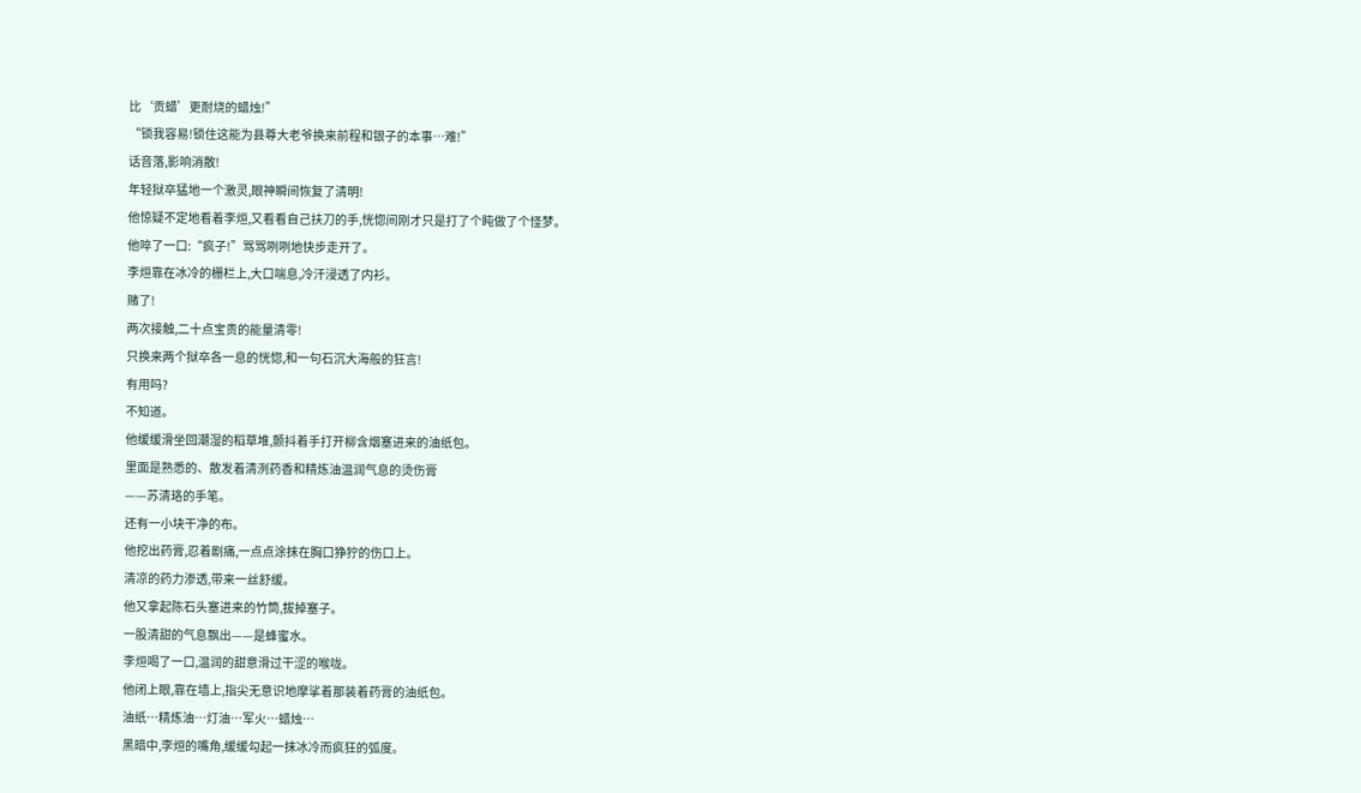比‘贡蜡’更耐烧的蜡烛!”
“锁我容易!锁住这能为县尊大老爷换来前程和银子的本事…难!”
话音落,影响消散!
年轻狱卒猛地一个激灵,眼神瞬间恢复了清明!
他惊疑不定地看着李烜,又看看自己扶刀的手,恍惚间刚才只是打了个盹做了个怪梦。
他啐了一口:“疯子!”骂骂咧咧地快步走开了。
李烜靠在冰冷的栅栏上,大口喘息,冷汗浸透了内衫。
赌了!
两次接触,二十点宝贵的能量清零!
只换来两个狱卒各一息的恍惚,和一句石沉大海般的狂言!
有用吗?
不知道。
他缓缓滑坐回潮湿的稻草堆,颤抖着手打开柳含烟塞进来的油纸包。
里面是熟悉的、散发着清洌药香和精炼油温润气息的烫伤膏
——苏清珞的手笔。
还有一小块干净的布。
他挖出药膏,忍着剧痛,一点点涂抹在胸口狰狞的伤口上。
清凉的药力渗透,带来一丝舒缓。
他又拿起陈石头塞进来的竹筒,拔掉塞子。
一股清甜的气息飘出——是蜂蜜水。
李烜喝了一口,温润的甜意滑过干涩的喉咙。
他闭上眼,靠在墙上,指尖无意识地摩挲着那装着药膏的油纸包。
油纸…精炼油…灯油…军火…蜡烛…
黑暗中,李烜的嘴角,缓缓勾起一抹冰冷而疯狂的弧度。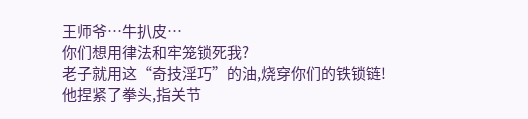王师爷…牛扒皮…
你们想用律法和牢笼锁死我?
老子就用这“奇技淫巧”的油,烧穿你们的铁锁链!
他捏紧了拳头,指关节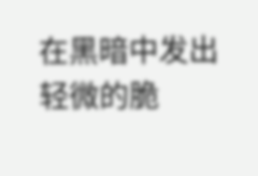在黑暗中发出轻微的脆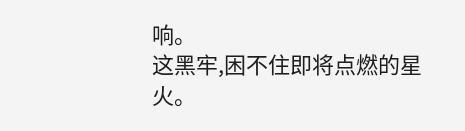响。
这黑牢,困不住即将点燃的星火。